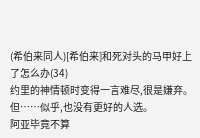(希伯来同人)[希伯来]和死对头的马甲好上了怎么办(34)
约里的神情顿时变得一言难尽,很是嫌弃。
但……似乎,也没有更好的人选。
阿亚毕竟不算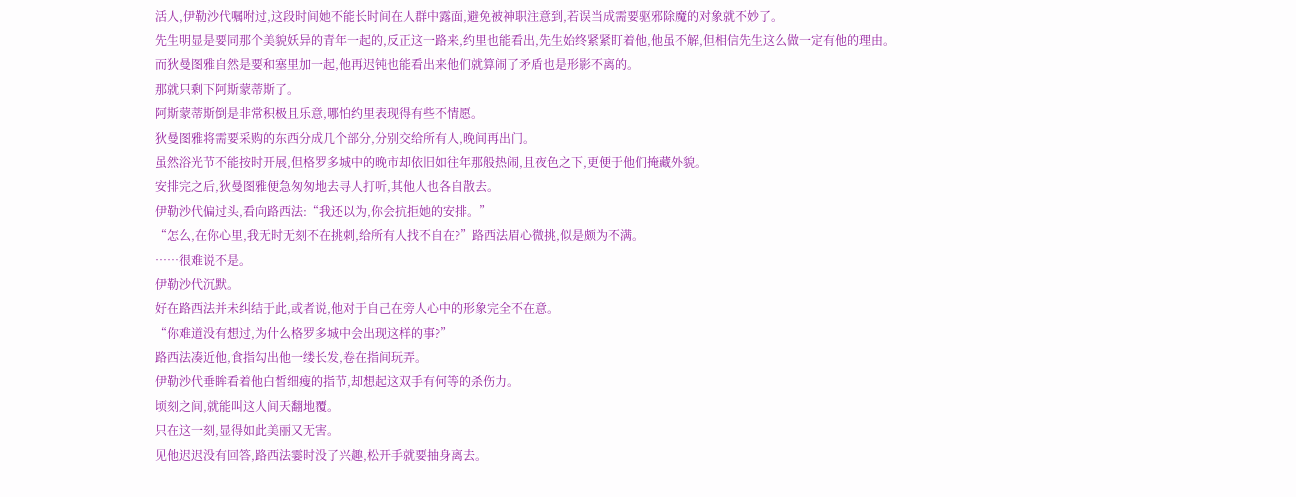活人,伊勒沙代嘱咐过,这段时间她不能长时间在人群中露面,避免被神职注意到,若误当成需要驱邪除魔的对象就不妙了。
先生明显是要同那个美貌妖异的青年一起的,反正这一路来,约里也能看出,先生始终紧紧盯着他,他虽不解,但相信先生这么做一定有他的理由。
而狄曼图雅自然是要和塞里加一起,他再迟钝也能看出来他们就算闹了矛盾也是形影不离的。
那就只剩下阿斯蒙蒂斯了。
阿斯蒙蒂斯倒是非常积极且乐意,哪怕约里表现得有些不情愿。
狄曼图雅将需要采购的东西分成几个部分,分别交给所有人,晚间再出门。
虽然浴光节不能按时开展,但格罗多城中的晚市却依旧如往年那般热闹,且夜色之下,更便于他们掩藏外貌。
安排完之后,狄曼图雅便急匆匆地去寻人打听,其他人也各自散去。
伊勒沙代偏过头,看向路西法:“我还以为,你会抗拒她的安排。”
“怎么,在你心里,我无时无刻不在挑刺,给所有人找不自在?”路西法眉心微挑,似是颇为不满。
……很难说不是。
伊勒沙代沉默。
好在路西法并未纠结于此,或者说,他对于自己在旁人心中的形象完全不在意。
“你难道没有想过,为什么格罗多城中会出现这样的事?”
路西法凑近他,食指勾出他一缕长发,卷在指间玩弄。
伊勒沙代垂眸看着他白皙细瘦的指节,却想起这双手有何等的杀伤力。
顷刻之间,就能叫这人间天翻地覆。
只在这一刻,显得如此美丽又无害。
见他迟迟没有回答,路西法霎时没了兴趣,松开手就要抽身离去。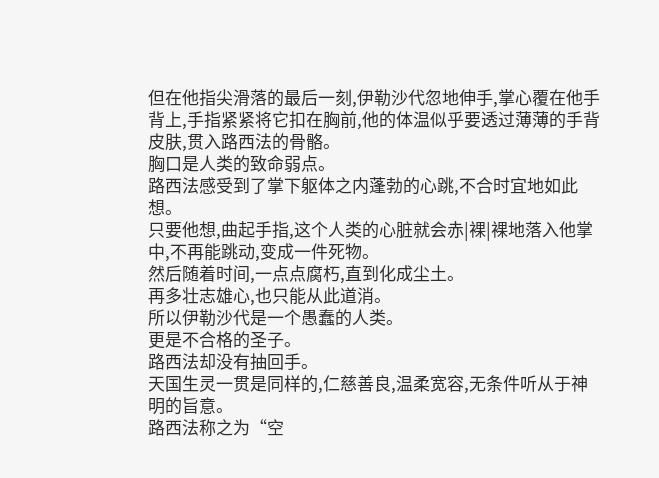但在他指尖滑落的最后一刻,伊勒沙代忽地伸手,掌心覆在他手背上,手指紧紧将它扣在胸前,他的体温似乎要透过薄薄的手背皮肤,贯入路西法的骨骼。
胸口是人类的致命弱点。
路西法感受到了掌下躯体之内蓬勃的心跳,不合时宜地如此想。
只要他想,曲起手指,这个人类的心脏就会赤|裸|裸地落入他掌中,不再能跳动,变成一件死物。
然后随着时间,一点点腐朽,直到化成尘土。
再多壮志雄心,也只能从此道消。
所以伊勒沙代是一个愚蠢的人类。
更是不合格的圣子。
路西法却没有抽回手。
天国生灵一贯是同样的,仁慈善良,温柔宽容,无条件听从于神明的旨意。
路西法称之为“空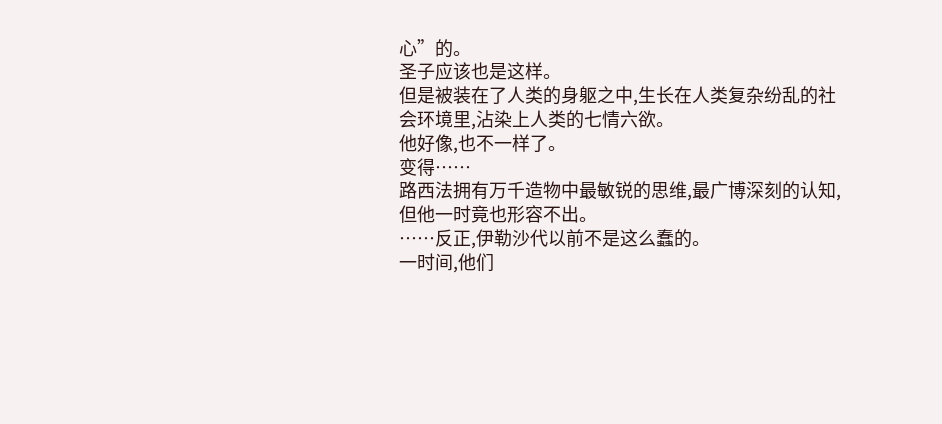心”的。
圣子应该也是这样。
但是被装在了人类的身躯之中,生长在人类复杂纷乱的社会环境里,沾染上人类的七情六欲。
他好像,也不一样了。
变得……
路西法拥有万千造物中最敏锐的思维,最广博深刻的认知,但他一时竟也形容不出。
……反正,伊勒沙代以前不是这么蠢的。
一时间,他们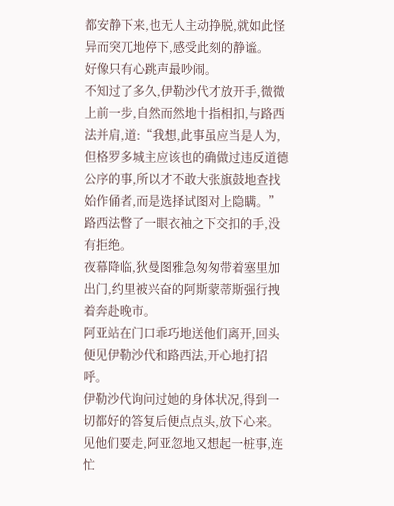都安静下来,也无人主动挣脱,就如此怪异而突兀地停下,感受此刻的静谧。
好像只有心跳声最吵闹。
不知过了多久,伊勒沙代才放开手,微微上前一步,自然而然地十指相扣,与路西法并肩,道:“我想,此事虽应当是人为,但格罗多城主应该也的确做过违反道德公序的事,所以才不敢大张旗鼓地查找始作俑者,而是选择试图对上隐瞒。”
路西法瞥了一眼衣袖之下交扣的手,没有拒绝。
夜幕降临,狄曼图雅急匆匆带着塞里加出门,约里被兴奋的阿斯蒙蒂斯强行拽着奔赴晚市。
阿亚站在门口乖巧地送他们离开,回头便见伊勒沙代和路西法,开心地打招呼。
伊勒沙代询问过她的身体状况,得到一切都好的答复后便点点头,放下心来。
见他们要走,阿亚忽地又想起一桩事,连忙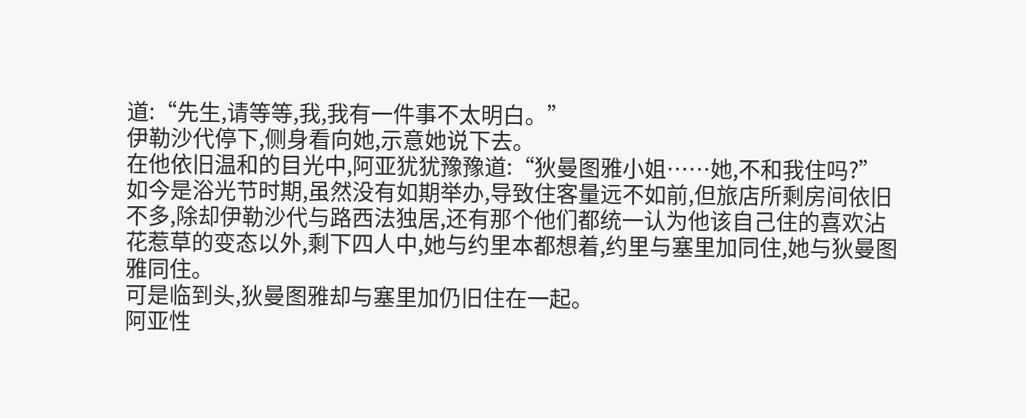道:“先生,请等等,我,我有一件事不太明白。”
伊勒沙代停下,侧身看向她,示意她说下去。
在他依旧温和的目光中,阿亚犹犹豫豫道:“狄曼图雅小姐……她,不和我住吗?”
如今是浴光节时期,虽然没有如期举办,导致住客量远不如前,但旅店所剩房间依旧不多,除却伊勒沙代与路西法独居,还有那个他们都统一认为他该自己住的喜欢沾花惹草的变态以外,剩下四人中,她与约里本都想着,约里与塞里加同住,她与狄曼图雅同住。
可是临到头,狄曼图雅却与塞里加仍旧住在一起。
阿亚性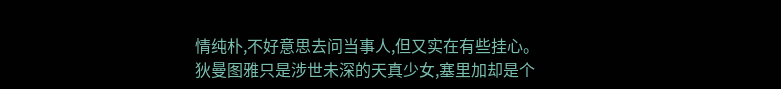情纯朴,不好意思去问当事人,但又实在有些挂心。
狄曼图雅只是涉世未深的天真少女,塞里加却是个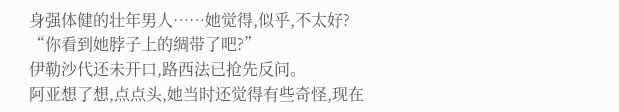身强体健的壮年男人……她觉得,似乎,不太好?
“你看到她脖子上的绸带了吧?”
伊勒沙代还未开口,路西法已抢先反问。
阿亚想了想,点点头,她当时还觉得有些奇怪,现在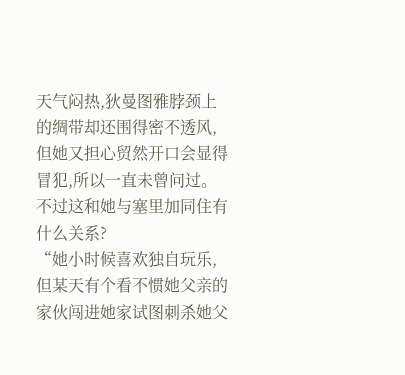天气闷热,狄曼图雅脖颈上的绸带却还围得密不透风,但她又担心贸然开口会显得冒犯,所以一直未曾问过。
不过这和她与塞里加同住有什么关系?
“她小时候喜欢独自玩乐,但某天有个看不惯她父亲的家伙闯进她家试图刺杀她父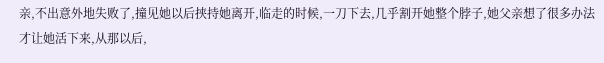亲,不出意外地失败了,撞见她以后挟持她离开,临走的时候,一刀下去,几乎割开她整个脖子,她父亲想了很多办法才让她活下来,从那以后,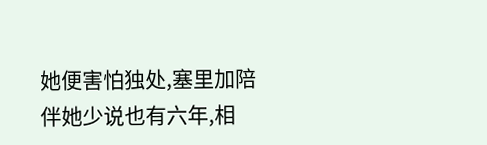她便害怕独处,塞里加陪伴她少说也有六年,相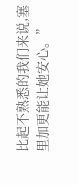比起不熟悉的我们来说,塞里加更能让她安心。”